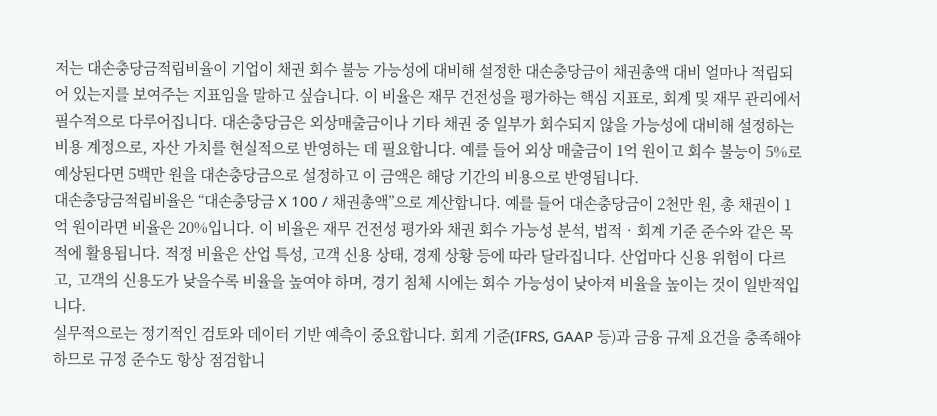저는 대손충당금적립비율이 기업이 채권 회수 불능 가능성에 대비해 설정한 대손충당금이 채권총액 대비 얼마나 적립되어 있는지를 보여주는 지표임을 말하고 싶습니다. 이 비율은 재무 건전성을 평가하는 핵심 지표로, 회계 및 재무 관리에서 필수적으로 다루어집니다. 대손충당금은 외상매출금이나 기타 채권 중 일부가 회수되지 않을 가능성에 대비해 설정하는 비용 계정으로, 자산 가치를 현실적으로 반영하는 데 필요합니다. 예를 들어 외상 매출금이 1억 원이고 회수 불능이 5%로 예상된다면 5백만 원을 대손충당금으로 설정하고 이 금액은 해당 기간의 비용으로 반영됩니다.
대손충당금적립비율은 “대손충당금 X 100 / 채권총액”으로 계산합니다. 예를 들어 대손충당금이 2천만 원, 총 채권이 1억 원이라면 비율은 20%입니다. 이 비율은 재무 건전성 평가와 채권 회수 가능성 분석, 법적‧회계 기준 준수와 같은 목적에 활용됩니다. 적정 비율은 산업 특성, 고객 신용 상태, 경제 상황 등에 따라 달라집니다. 산업마다 신용 위험이 다르고, 고객의 신용도가 낮을수록 비율을 높여야 하며, 경기 침체 시에는 회수 가능성이 낮아져 비율을 높이는 것이 일반적입니다.
실무적으로는 정기적인 검토와 데이터 기반 예측이 중요합니다. 회계 기준(IFRS, GAAP 등)과 금융 규제 요건을 충족해야 하므로 규정 준수도 항상 점검합니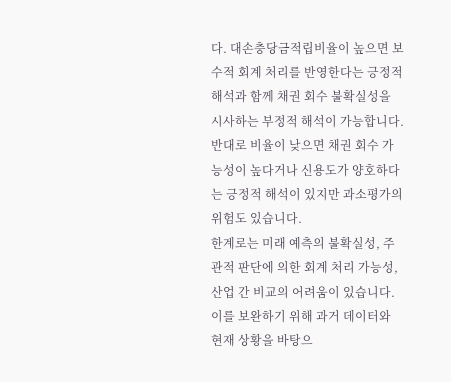다. 대손충당금적립비율이 높으면 보수적 회계 처리를 반영한다는 긍정적 해석과 함께 채권 회수 불확실성을 시사하는 부정적 해석이 가능합니다. 반대로 비율이 낮으면 채권 회수 가능성이 높다거나 신용도가 양호하다는 긍정적 해석이 있지만 과소평가의 위험도 있습니다.
한계로는 미래 예측의 불확실성, 주관적 판단에 의한 회계 처리 가능성, 산업 간 비교의 어려움이 있습니다. 이를 보완하기 위해 과거 데이터와 현재 상황을 바탕으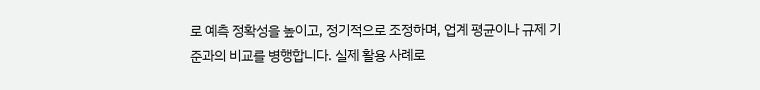로 예측 정확성을 높이고, 정기적으로 조정하며, 업계 평균이나 규제 기준과의 비교를 병행합니다. 실제 활용 사례로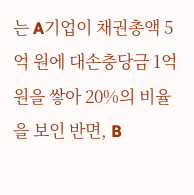는 A기업이 채권총액 5억 원에 대손충당금 1억 원을 쌓아 20%의 비율을 보인 반면, B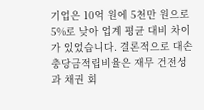기업은 10억 원에 5천만 원으로 5%로 낮아 업계 평균 대비 차이가 있었습니다. 결론적으로 대손충당금적립비율은 재무 건전성과 채권 회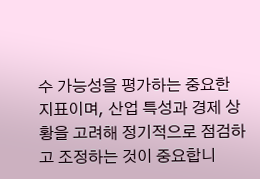수 가능성을 평가하는 중요한 지표이며, 산업 특성과 경제 상황을 고려해 정기적으로 점검하고 조정하는 것이 중요합니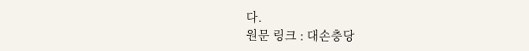다.
원문 링크 : 대손충당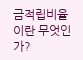금적립비율이란 무엇인가?